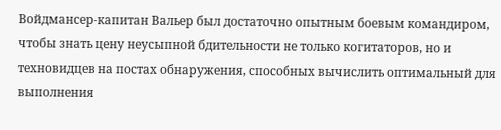Войдмансер-капитан Вальер был достаточно опытным боевым командиром, чтобы знать цену неусыпной бдительности не только когитаторов, но и техновидцев на постах обнаружения, способных вычислить оптимальный для выполнения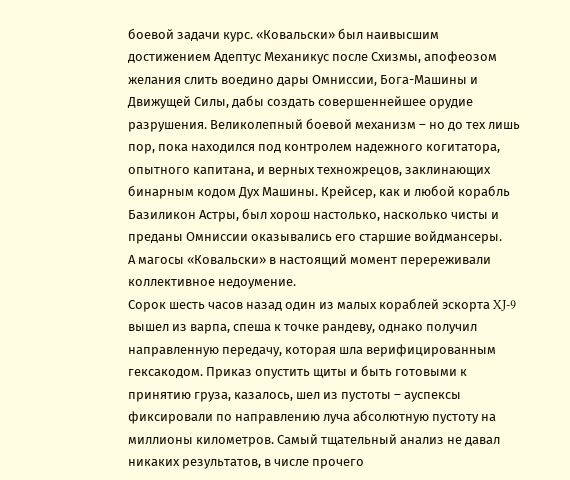боевой задачи курс. «Ковальски» был наивысшим достижением Адептус Механикус после Схизмы, апофеозом желания слить воедино дары Омниссии, Бога-Машины и Движущей Силы, дабы создать совершеннейшее орудие разрушения. Великолепный боевой механизм – но до тех лишь пор, пока находился под контролем надежного когитатора, опытного капитана, и верных техножрецов, заклинающих бинарным кодом Дух Машины. Крейсер, как и любой корабль Базиликон Астры, был хорош настолько, насколько чисты и преданы Омниссии оказывались его старшие войдмансеры.
А магосы «Ковальски» в настоящий момент перереживали коллективное недоумение.
Сорок шесть часов назад один из малых кораблей эскорта XJ-9 вышел из варпа, спеша к точке рандеву, однако получил направленную передачу, которая шла верифицированным гексакодом. Приказ опустить щиты и быть готовыми к принятию груза, казалось, шел из пустоты – ауспексы фиксировали по направлению луча абсолютную пустоту на миллионы километров. Самый тщательный анализ не давал никаких результатов, в числе прочего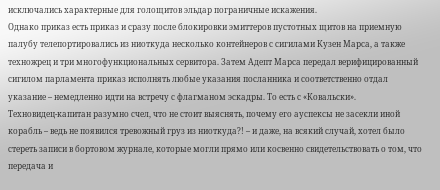исключались характерные для голощитов эльдар пограничные искажения.
Однако приказ есть приказ и сразу после блокировки эмиттеров пустотных щитов на приемную палубу телепортировались из ниоткуда несколько контейнеров с сигилами Кузен Марса, а также техножрец и три многофункциональных сервитора. Затем Адепт Марса передал верифицированный сигилом парламента приказ исполнять любые указания посланника и соответственно отдал указание – немедленно идти на встречу с флагманом эскадры. То есть с «Ковальски».
Техновидец-капитан разумно счел, что не стоит выяснять, почему его ауспексы не засекли иной корабль – ведь не появился тревожный груз из ниоткуда?! – и даже, на всякий случай, хотел было стереть записи в бортовом журнале, которые могли прямо или косвенно свидетельствовать о том, что передача и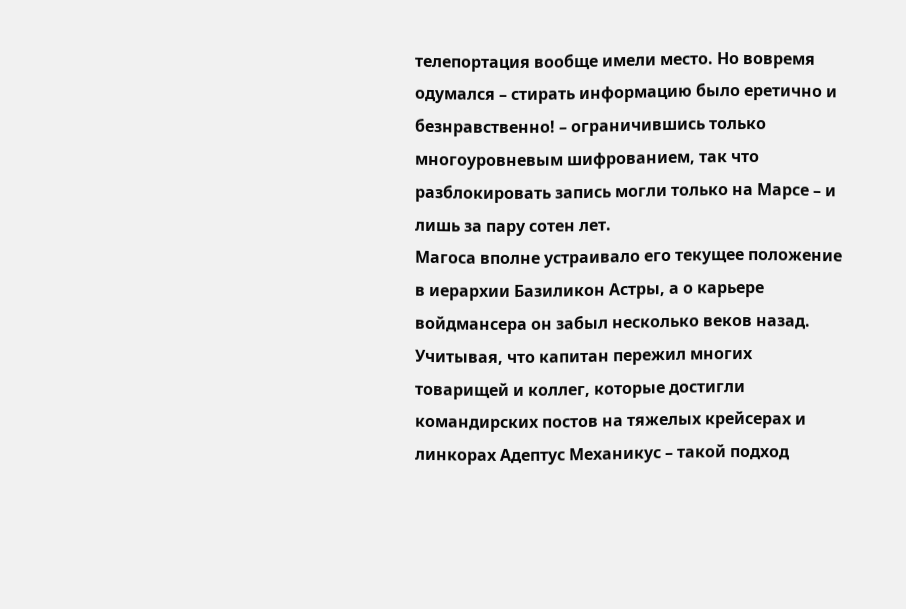телепортация вообще имели место. Но вовремя одумался – стирать информацию было еретично и безнравственно! – ограничившись только многоуровневым шифрованием, так что разблокировать запись могли только на Марсе – и лишь за пару сотен лет.
Магоса вполне устраивало его текущее положение в иерархии Базиликон Астры, а о карьере войдмансера он забыл несколько веков назад. Учитывая, что капитан пережил многих товарищей и коллег, которые достигли командирских постов на тяжелых крейсерах и линкорах Адептус Механикус – такой подход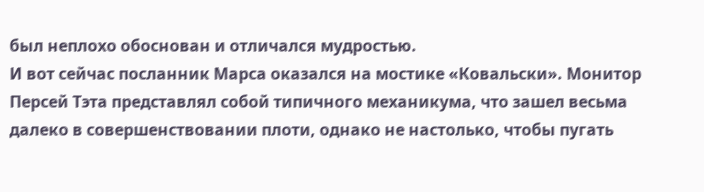был неплохо обоснован и отличался мудростью.
И вот сейчас посланник Марса оказался на мостике «Ковальски». Монитор Персей Тэта представлял собой типичного механикума, что зашел весьма далеко в совершенствовании плоти, однако не настолько, чтобы пугать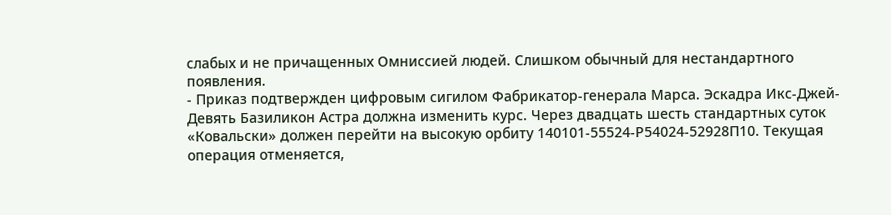слабых и не причащенных Омниссией людей. Слишком обычный для нестандартного появления.
- Приказ подтвержден цифровым сигилом Фабрикатор-генерала Марса. Эскадра Икс-Джей-Девять Базиликон Астра должна изменить курс. Через двадцать шесть стандартных суток «Ковальски» должен перейти на высокую орбиту 140101-55524-Р54024-52928П10. Текущая операция отменяется,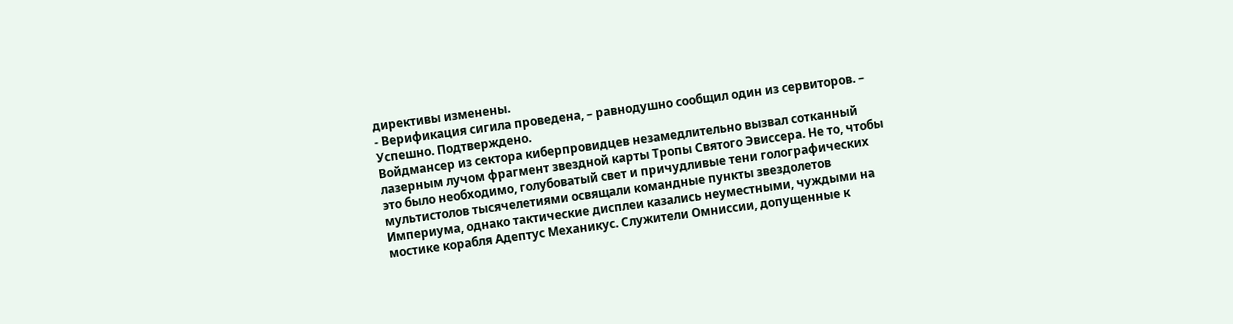директивы изменены.
- Верификация сигила проведена, – равнодушно сообщил один из сервиторов. – Успешно. Подтверждено.
Войдмансер из сектора киберпровидцев незамедлительно вызвал сотканный лазерным лучом фрагмент звездной карты Тропы Святого Эвиссера. Не то, чтобы это было необходимо, голубоватый свет и причудливые тени голографических мультистолов тысячелетиями освящали командные пункты звездолетов Империума, однако тактические дисплеи казались неуместными, чуждыми на мостике корабля Адептус Механикус. Служители Омниссии, допущенные к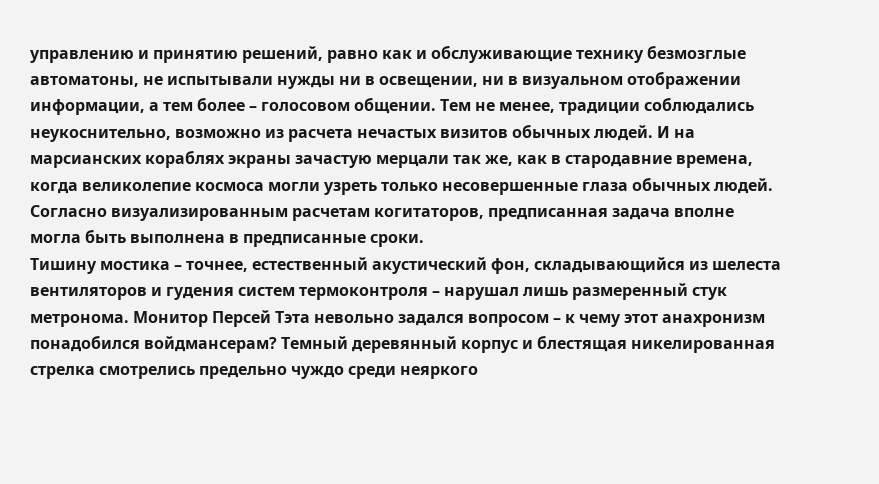управлению и принятию решений, равно как и обслуживающие технику безмозглые автоматоны, не испытывали нужды ни в освещении, ни в визуальном отображении информации, а тем более – голосовом общении. Тем не менее, традиции соблюдались неукоснительно, возможно из расчета нечастых визитов обычных людей. И на марсианских кораблях экраны зачастую мерцали так же, как в стародавние времена, когда великолепие космоса могли узреть только несовершенные глаза обычных людей.
Согласно визуализированным расчетам когитаторов, предписанная задача вполне могла быть выполнена в предписанные сроки.
Тишину мостика – точнее, естественный акустический фон, складывающийся из шелеста вентиляторов и гудения систем термоконтроля – нарушал лишь размеренный стук метронома. Монитор Персей Тэта невольно задался вопросом – к чему этот анахронизм понадобился войдмансерам? Темный деревянный корпус и блестящая никелированная стрелка смотрелись предельно чуждо среди неяркого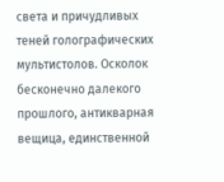света и причудливых теней голографических мультистолов. Осколок бесконечно далекого прошлого, антикварная вещица, единственной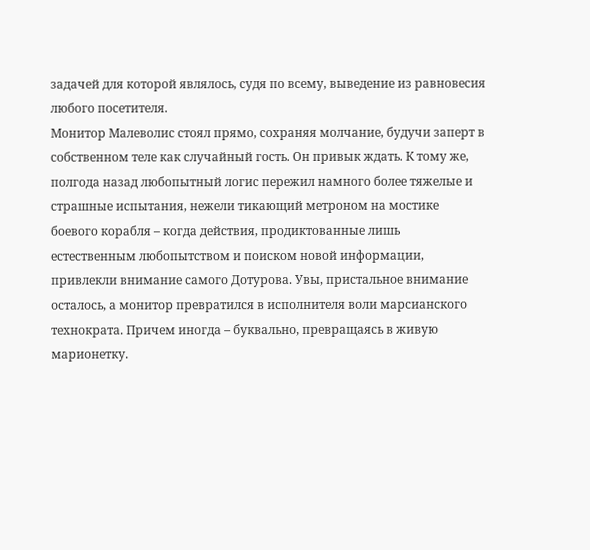задачей для которой являлось, судя по всему, выведение из равновесия любого посетителя.
Монитор Малеволис стоял прямо, сохраняя молчание, будучи заперт в собственном теле как случайный гость. Он привык ждать. К тому же, полгода назад любопытный логис пережил намного более тяжелые и страшные испытания, нежели тикающий метроном на мостике боевого корабля – когда действия, продиктованные лишь естественным любопытством и поиском новой информации, привлекли внимание самого Дотурова. Увы, пристальное внимание осталось, а монитор превратился в исполнителя воли марсианского технократа. Причем иногда – буквально, превращаясь в живую марионетку.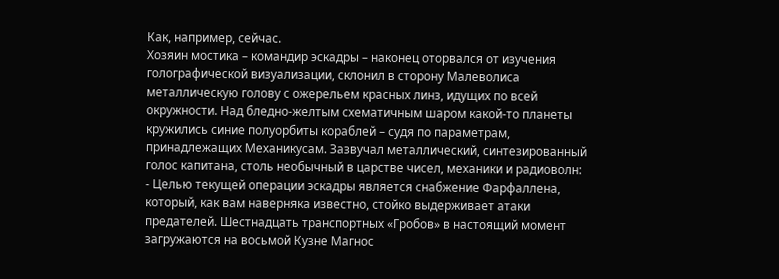Как, например, сейчас.
Хозяин мостика – командир эскадры – наконец оторвался от изучения голографической визуализации, склонил в сторону Малеволиса металлическую голову с ожерельем красных линз, идущих по всей окружности. Над бледно-желтым схематичным шаром какой-то планеты кружились синие полуорбиты кораблей – судя по параметрам, принадлежащих Механикусам. Зазвучал металлический, синтезированный голос капитана, столь необычный в царстве чисел, механики и радиоволн:
- Целью текущей операции эскадры является снабжение Фарфаллена, который, как вам наверняка известно, стойко выдерживает атаки предателей. Шестнадцать транспортных «Гробов» в настоящий момент загружаются на восьмой Кузне Магнос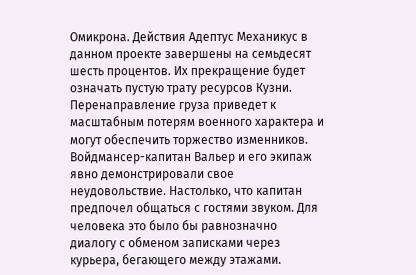Омикрона. Действия Адептус Механикус в данном проекте завершены на семьдесят шесть процентов. Их прекращение будет означать пустую трату ресурсов Кузни. Перенаправление груза приведет к масштабным потерям военного характера и могут обеспечить торжество изменников.
Войдмансер-капитан Вальер и его экипаж явно демонстрировали свое неудовольствие. Настолько, что капитан предпочел общаться с гостями звуком. Для человека это было бы равнозначно диалогу с обменом записками через курьера, бегающего между этажами.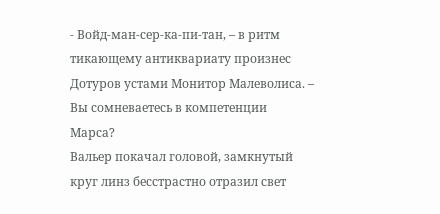- Войд-ман-сер-ка-пи-тан, – в ритм тикающему антиквариату произнес Дотуров устами Монитор Малеволиса. – Вы сомневаетесь в компетенции Марса?
Вальер покачал головой, замкнутый круг линз бесстрастно отразил свет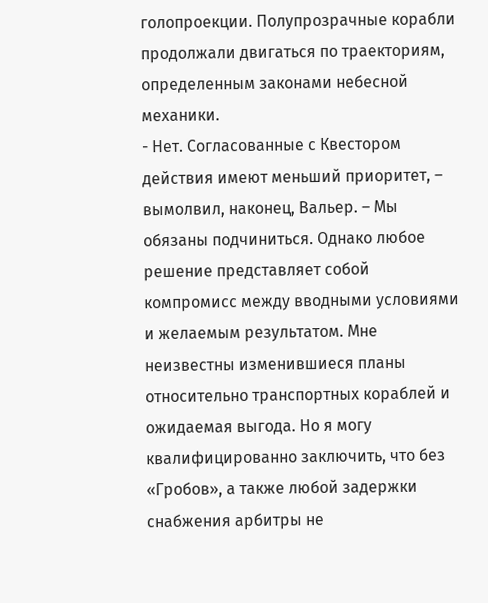голопроекции. Полупрозрачные корабли продолжали двигаться по траекториям, определенным законами небесной механики.
- Нет. Согласованные с Квестором действия имеют меньший приоритет, – вымолвил, наконец, Вальер. – Мы обязаны подчиниться. Однако любое решение представляет собой компромисс между вводными условиями и желаемым результатом. Мне неизвестны изменившиеся планы относительно транспортных кораблей и ожидаемая выгода. Но я могу квалифицированно заключить, что без «Гробов», а также любой задержки снабжения арбитры не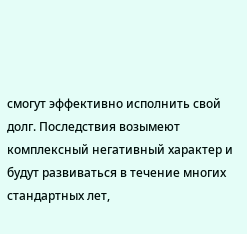смогут эффективно исполнить свой долг. Последствия возымеют комплексный негативный характер и будут развиваться в течение многих стандартных лет,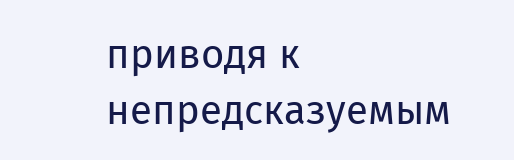приводя к непредсказуемым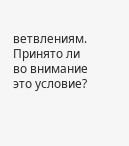ветвлениям. Принято ли во внимание это условие?